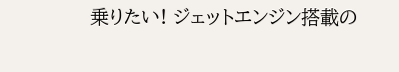乗りたい! ジェットエンジン搭載の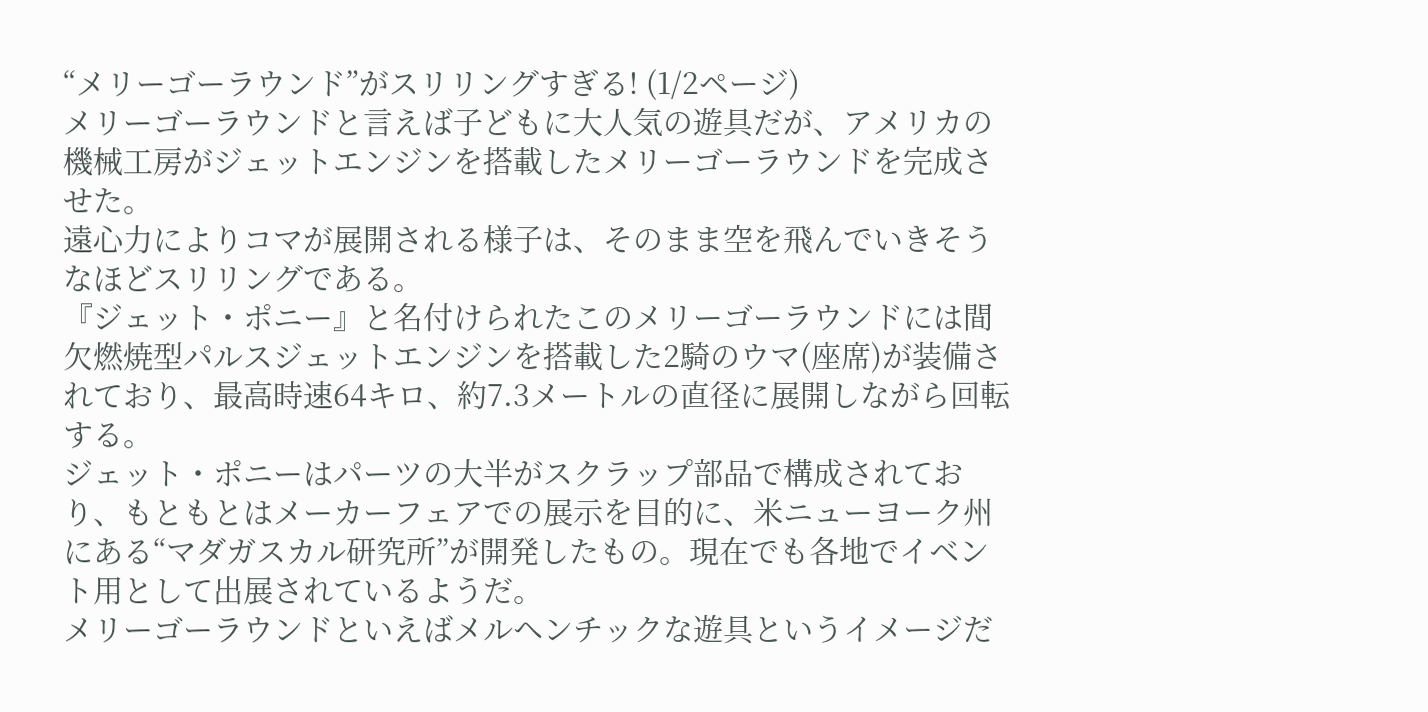“メリーゴーラウンド”がスリリングすぎる! (1/2ページ)
メリーゴーラウンドと言えば子どもに大人気の遊具だが、アメリカの機械工房がジェットエンジンを搭載したメリーゴーラウンドを完成させた。
遠心力によりコマが展開される様子は、そのまま空を飛んでいきそうなほどスリリングである。
『ジェット・ポニー』と名付けられたこのメリーゴーラウンドには間欠燃焼型パルスジェットエンジンを搭載した2騎のウマ(座席)が装備されており、最高時速64キロ、約7.3メートルの直径に展開しながら回転する。
ジェット・ポニーはパーツの大半がスクラップ部品で構成されており、もともとはメーカーフェアでの展示を目的に、米ニューヨーク州にある“マダガスカル研究所”が開発したもの。現在でも各地でイベント用として出展されているようだ。
メリーゴーラウンドといえばメルヘンチックな遊具というイメージだ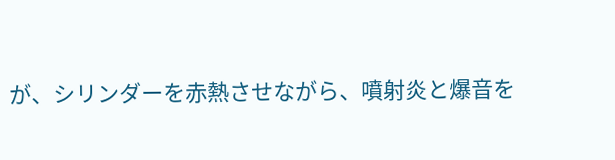が、シリンダーを赤熱させながら、噴射炎と爆音を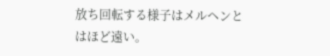放ち回転する様子はメルヘンとはほど遠い。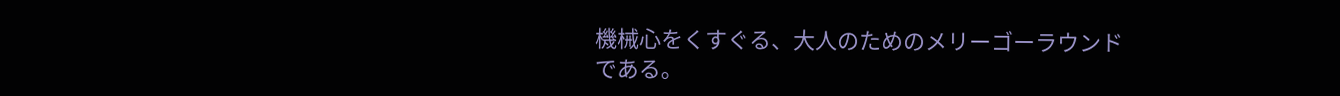機械心をくすぐる、大人のためのメリーゴーラウンドである。